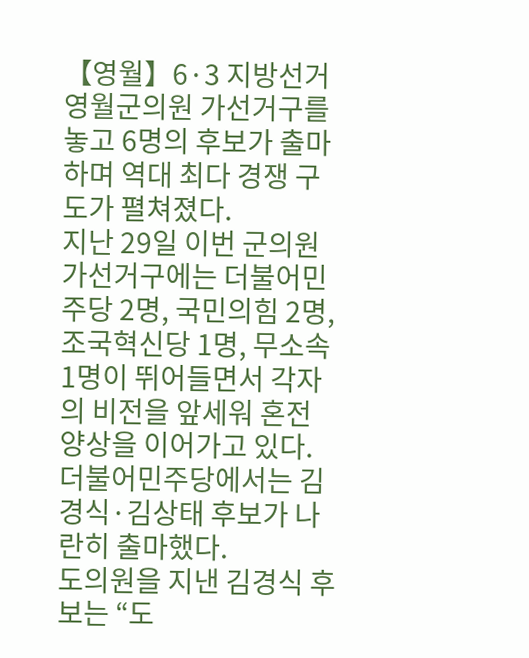【영월】6·3 지방선거 영월군의원 가선거구를 놓고 6명의 후보가 출마하며 역대 최다 경쟁 구도가 펼쳐졌다.
지난 29일 이번 군의원 가선거구에는 더불어민주당 2명, 국민의힘 2명, 조국혁신당 1명, 무소속 1명이 뛰어들면서 각자의 비전을 앞세워 혼전 양상을 이어가고 있다.
더불어민주당에서는 김경식·김상태 후보가 나란히 출마했다.
도의원을 지낸 김경식 후보는 “도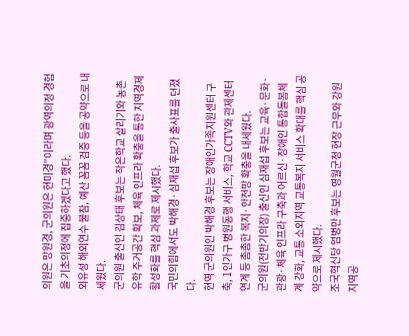의원은 망원경, 군의원은 현미경”이라며 광역의정 경험을 기초의정에 집중하겠다고 했다.
외유성 해외연수 불참, 예산 꼼꼼 검증 등을 공약으로 내세웠다.
군의원 출신인 김상태 후보는 작은학교 살리기와 농촌유학 주거공간 확보, 체육 인프라 확충을 통한 지역경제 활성화를 핵심 과제로 제시했다.
국민의힘에서도 박해경·심재섭 후보가 출사표를 던졌다.
현역 군의원인 박해경 후보는 장애인가족지원센터 구축, 1인가구 병원동행 서비스, 학교 CCTV와 관제센터 연계 등 촘촘한 복지·안전망 확충을 내세웠다.
군의원(전반기의장) 출신인 심재섭 후보는 교육·문화·관광·체육 인프라 구축과 어르신·장애인 통합돌봄체계 강화, 교통 소외지역 교통복지 서비스 확대를 핵심 공약으로 제시했다.
조국혁신당 엄병만 후보는 영월군청 현장 근무와 강원지역공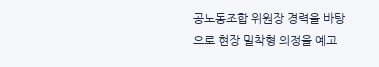공노동조합 위원장 경력을 바탕으로 현장 밀착형 의정을 예고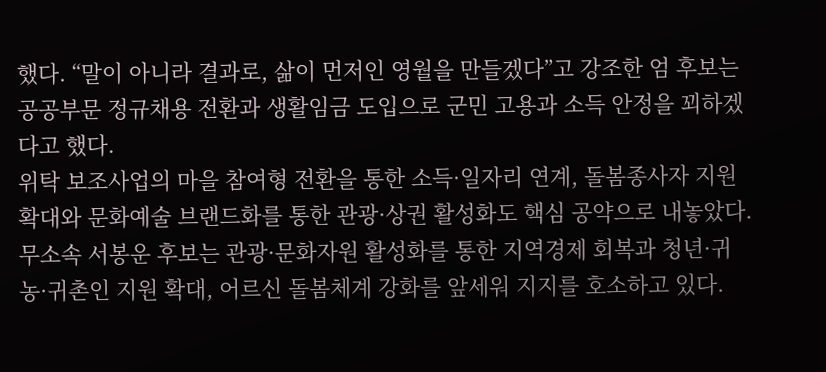했다. “말이 아니라 결과로, 삶이 먼저인 영월을 만들겠다”고 강조한 엄 후보는 공공부문 정규채용 전환과 생활임금 도입으로 군민 고용과 소득 안정을 꾀하겠다고 했다.
위탁 보조사업의 마을 참여형 전환을 통한 소득·일자리 연계, 돌봄종사자 지원 확대와 문화예술 브랜드화를 통한 관광·상권 활성화도 핵심 공약으로 내놓았다.
무소속 서봉운 후보는 관광·문화자원 활성화를 통한 지역경제 회복과 청년·귀농·귀촌인 지원 확대, 어르신 돌봄체계 강화를 앞세워 지지를 호소하고 있다.